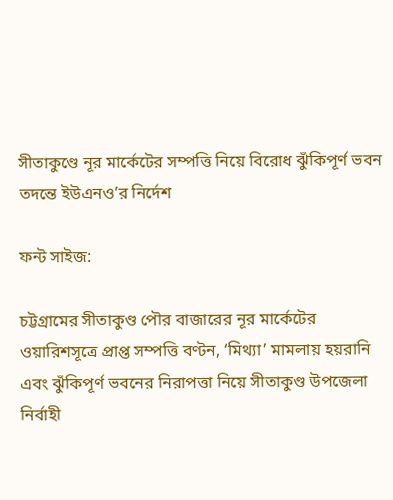সীতাকুণ্ডে নূর মার্কেটের সম্পত্তি নিয়ে বিরোধ ঝুঁকিপূর্ণ ভবন তদন্তে ইউএনও’র নির্দেশ

ফন্ট সাইজ:

চট্টগ্রামের সীতাকুণ্ড পৌর বাজারের নূর মার্কেটের ওয়ারিশসূত্রে প্রাপ্ত সম্পত্তি বণ্টন, ‘মিথ্যা’ মামলায় হয়রানি এবং ঝুঁকিপূর্ণ ভবনের নিরাপত্তা নিয়ে সীতাকুণ্ড উপজেলা নির্বাহী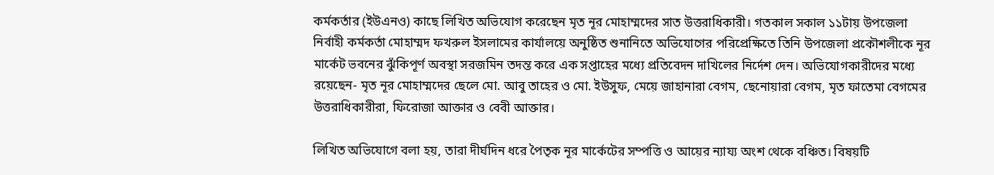কর্মকর্তার (ইউএনও) কাছে লিখিত অভিযোগ করেছেন মৃত নূর মোহাম্মদের সাত উত্তরাধিকারী। গতকাল সকাল ১১টায় উপজেলা নির্বাহী কর্মকর্তা মোহাম্মদ ফখরুল ইসলামের কার্যালয়ে অনুষ্ঠিত শুনানিতে অভিযোগের পরিপ্রেক্ষিতে তিনি উপজেলা প্রকৌশলীকে নূর মার্কেট ভবনের ঝুঁকিপূর্ণ অবস্থা সরজমিন তদন্ত করে এক সপ্তাহের মধ্যে প্রতিবেদন দাখিলের নির্দেশ দেন। অভিযোগকারীদের মধ্যে রয়েছেন- মৃত নূর মোহাম্মদের ছেলে মো. আবু তাহের ও মো. ইউসুফ, মেয়ে জাহানারা বেগম, ছেনোয়ারা বেগম, মৃত ফাতেমা বেগমের উত্তরাধিকারীরা, ফিরোজা আক্তার ও বেবী আক্তার।

লিখিত অভিযোগে বলা হয়, তারা দীর্ঘদিন ধরে পৈতৃক নূর মার্কেটের সম্পত্তি ও আয়ের ন্যায্য অংশ থেকে বঞ্চিত। বিষয়টি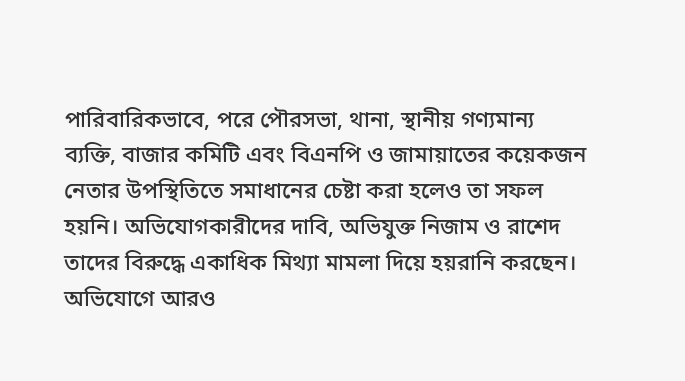পারিবারিকভাবে, পরে পৌরসভা, থানা, স্থানীয় গণ্যমান্য ব্যক্তি, বাজার কমিটি এবং বিএনপি ও জামায়াতের কয়েকজন নেতার উপস্থিতিতে সমাধানের চেষ্টা করা হলেও তা সফল হয়নি। অভিযোগকারীদের দাবি, অভিযুক্ত নিজাম ও রাশেদ তাদের বিরুদ্ধে একাধিক মিথ্যা মামলা দিয়ে হয়রানি করছেন। অভিযোগে আরও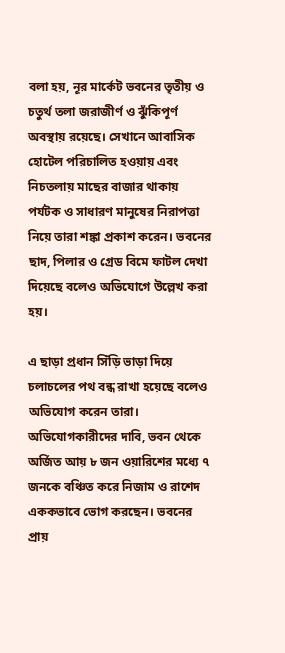বলা হয়, নূর মার্কেট ভবনের তৃতীয় ও চতুর্থ তলা জরাজীর্ণ ও ঝুঁকিপূর্ণ অবস্থায় রয়েছে। সেখানে আবাসিক হোটেল পরিচালিত হওয়ায় এবং নিচতলায় মাছের বাজার থাকায় পর্যটক ও সাধারণ মানুষের নিরাপত্তা নিয়ে তারা শঙ্কা প্রকাশ করেন। ভবনের ছাদ, পিলার ও গ্রেড বিমে ফাটল দেখা দিয়েছে বলেও অভিযোগে উল্লেখ করা হয়।

এ ছাড়া প্রধান সিঁড়ি ভাড়া দিয়ে চলাচলের পথ বন্ধ রাখা হয়েছে বলেও অভিযোগ করেন তারা। অভিযোগকারীদের দাবি, ভবন থেকে অর্জিত আয় ৮ জন ওয়ারিশের মধ্যে ৭ জনকে বঞ্চিত করে নিজাম ও রাশেদ এককভাবে ভোগ করছেন। ভবনের প্রায়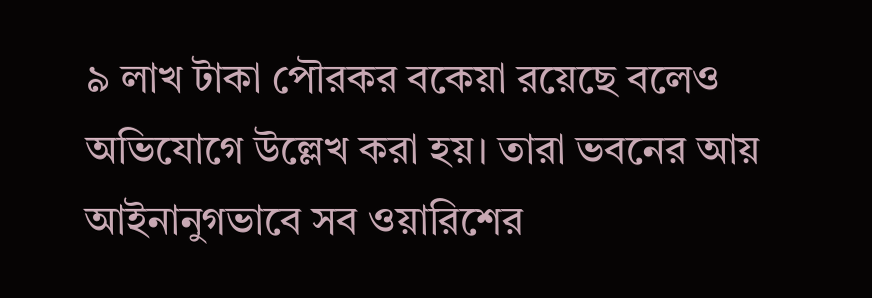৯ লাখ টাকা পৌরকর বকেয়া রয়েছে বলেও অভিযোগে উল্লেখ করা হয়। তারা ভবনের আয় আইনানুগভাবে সব ওয়ারিশের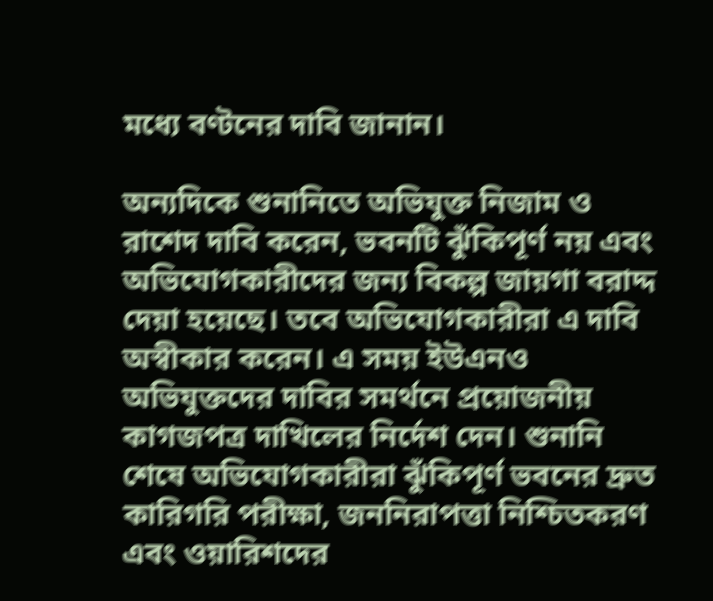মধ্যে বণ্টনের দাবি জানান।

অন্যদিকে শুনানিতে অভিযুক্ত নিজাম ও রাশেদ দাবি করেন, ভবনটি ঝুঁকিপূর্ণ নয় এবং অভিযোগকারীদের জন্য বিকল্প জায়গা বরাদ্দ দেয়া হয়েছে। তবে অভিযোগকারীরা এ দাবি অস্বীকার করেন। এ সময় ইউএনও অভিযুক্তদের দাবির সমর্থনে প্রয়োজনীয় কাগজপত্র দাখিলের নির্দেশ দেন। শুনানি শেষে অভিযোগকারীরা ঝুঁকিপূর্ণ ভবনের দ্রুত কারিগরি পরীক্ষা, জননিরাপত্তা নিশ্চিতকরণ এবং ওয়ারিশদের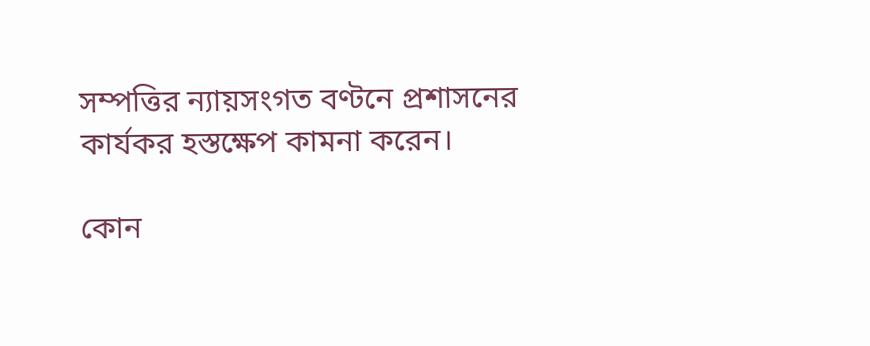সম্পত্তির ন্যায়সংগত বণ্টনে প্রশাসনের কার্যকর হস্তক্ষেপ কামনা করেন।

কোন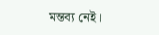মন্তব্য নেই।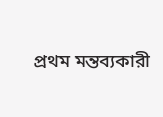প্রথম মন্তব্যকারী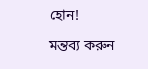হোন!

মন্তব্য করুন